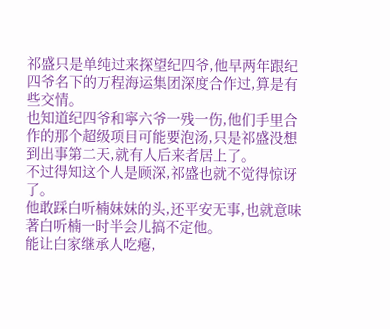祁盛只是单纯过来探望纪四爷,他早两年跟纪四爷名下的万程海运集团深度合作过,算是有些交情。
也知道纪四爷和寧六爷一残一伤,他们手里合作的那个超级项目可能要泡汤,只是祁盛没想到出事第二天,就有人后来者居上了。
不过得知这个人是顾深,祁盛也就不觉得惊讶了。
他敢踩白听楠妹妹的头,还平安无事,也就意味著白听楠一时半会儿搞不定他。
能让白家继承人吃瘪,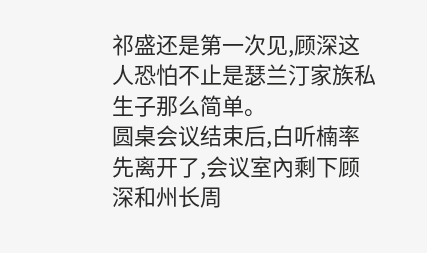祁盛还是第一次见,顾深这人恐怕不止是瑟兰汀家族私生子那么简单。
圆桌会议结束后,白听楠率先离开了,会议室內剩下顾深和州长周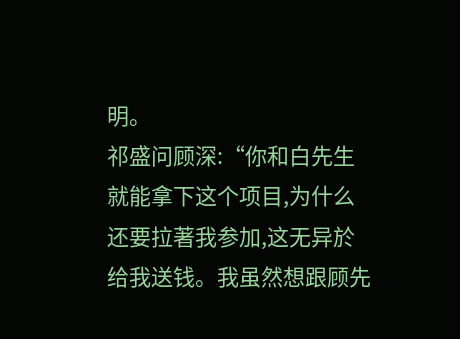明。
祁盛问顾深:“你和白先生就能拿下这个项目,为什么还要拉著我参加,这无异於给我送钱。我虽然想跟顾先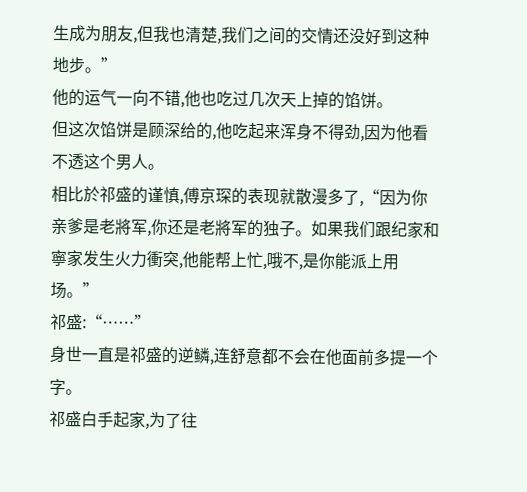生成为朋友,但我也清楚,我们之间的交情还没好到这种地步。”
他的运气一向不错,他也吃过几次天上掉的馅饼。
但这次馅饼是顾深给的,他吃起来浑身不得劲,因为他看不透这个男人。
相比於祁盛的谨慎,傅京琛的表现就散漫多了,“因为你亲爹是老將军,你还是老將军的独子。如果我们跟纪家和寧家发生火力衝突,他能帮上忙,哦不,是你能派上用场。”
祁盛:“……”
身世一直是祁盛的逆鳞,连舒意都不会在他面前多提一个字。
祁盛白手起家,为了往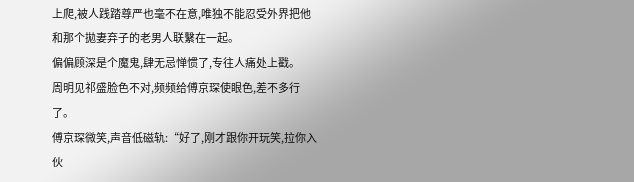上爬,被人践踏尊严也毫不在意,唯独不能忍受外界把他和那个拋妻弃子的老男人联繫在一起。
偏偏顾深是个魔鬼,肆无忌惮惯了,专往人痛处上戳。
周明见祁盛脸色不对,频频给傅京琛使眼色,差不多行了。
傅京琛微笑,声音低磁轨:“好了,刚才跟你开玩笑,拉你入伙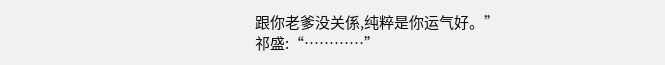跟你老爹没关係,纯粹是你运气好。”
祁盛:“…………”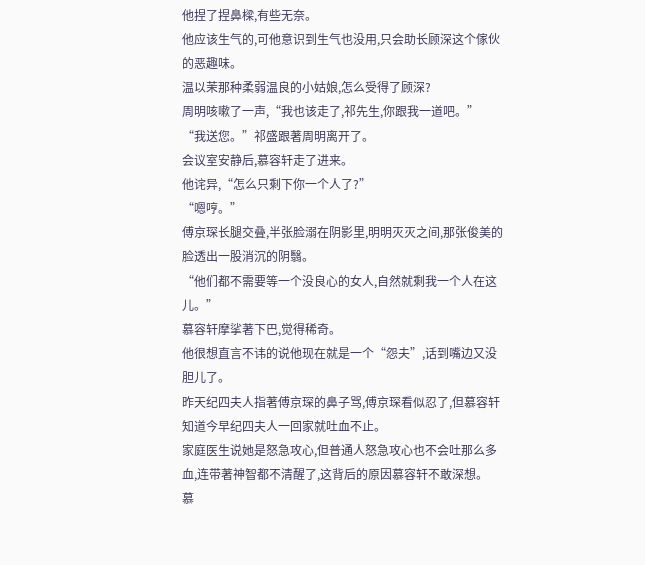他捏了捏鼻樑,有些无奈。
他应该生气的,可他意识到生气也没用,只会助长顾深这个傢伙的恶趣味。
温以茉那种柔弱温良的小姑娘,怎么受得了顾深?
周明咳嗽了一声,“我也该走了,祁先生,你跟我一道吧。”
“我送您。”祁盛跟著周明离开了。
会议室安静后,慕容轩走了进来。
他诧异,“怎么只剩下你一个人了?”
“嗯哼。”
傅京琛长腿交叠,半张脸溺在阴影里,明明灭灭之间,那张俊美的脸透出一股消沉的阴翳。
“他们都不需要等一个没良心的女人,自然就剩我一个人在这儿。”
慕容轩摩挲著下巴,觉得稀奇。
他很想直言不讳的说他现在就是一个“怨夫”,话到嘴边又没胆儿了。
昨天纪四夫人指著傅京琛的鼻子骂,傅京琛看似忍了,但慕容轩知道今早纪四夫人一回家就吐血不止。
家庭医生说她是怒急攻心,但普通人怒急攻心也不会吐那么多血,连带著神智都不清醒了,这背后的原因慕容轩不敢深想。
慕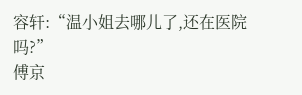容轩:“温小姐去哪儿了,还在医院吗?”
傅京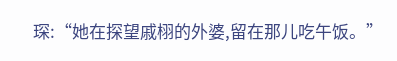琛:“她在探望戚栩的外婆,留在那儿吃午饭。”